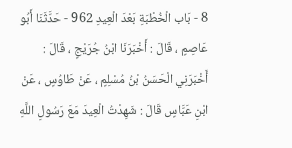8 - بَاب الْخُطْبَةِ بَعْدَ الْعِيدِ 962 - حَدَّثَنَا أَبُو عَاصِمٍ ، قَالَ : أَخْبَرَنَا ابْنُ جُرَيْجٍ ، قَالَ : أَخْبَرَنِي الْحَسَنُ بْنُ مُسْلِمٍ ، عَنْ طَاوُسٍ ، عَنْ ابْنِ عَبَّاسٍ قَالَ : شَهِدْتُ الْعِيدَ مَعَ رَسُولِ اللَّهِ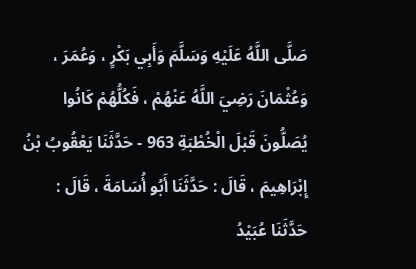صَلَّى اللَّهُ عَلَيْهِ وَسَلَّمَ وَأَبِي بَكْرٍ ، وَعُمَرَ ، وَعُثْمَانَ رَضِيَ اللَّهُ عَنْهُمْ ، فَكُلُّهُمْ كَانُوا يُصَلُّونَ قَبْلَ الْخُطْبَةِ 963 - حَدَّثَنَا يَعْقُوبُ بْنُ إِبْرَاهِيمَ ، قَالَ : حَدَّثَنَا أَبُو أُسَامَةَ ، قَالَ : حَدَّثَنَا عُبَيْدُ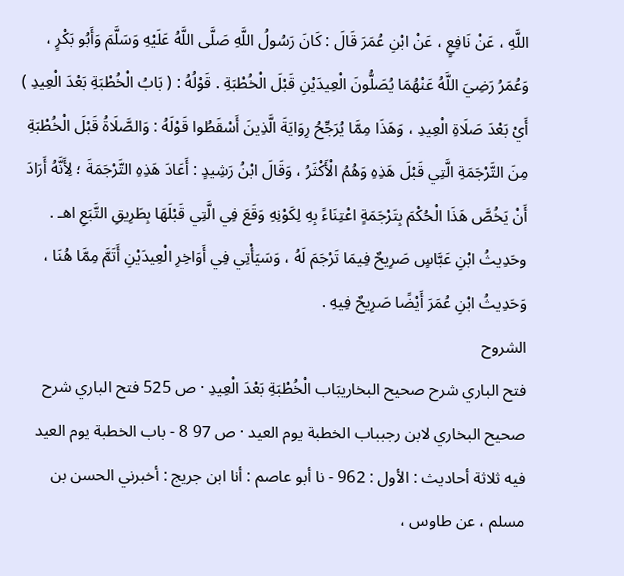اللَّهِ ، عَنْ نَافِعٍ ، عَنْ ابْنِ عُمَرَ قَالَ : كَانَ رَسُولُ اللَّهِ صَلَّى اللَّهُ عَلَيْهِ وَسَلَّمَ وَأَبُو بَكْرٍ ، وَعُمَرُ رَضِيَ اللَّهُ عَنْهُمَا يُصَلُّونَ الْعِيدَيْنِ قَبْلَ الْخُطْبَةِ . قَوْلُهُ : ( بَابُ الْخُطْبَةِ بَعْدَ الْعِيدِ ) أَيْ بَعْدَ صَلَاةِ الْعِيدِ ، وَهَذَا مِمَّا يُرَجِّحُ رِوَايَةَ الَّذِينَ أَسْقَطُوا قَوْلَهُ : وَالصَّلَاةُ قَبْلَ الْخُطْبَةِ مِنَ التَّرْجَمَةِ الَّتِي قَبْلَ هَذِهِ وَهُمُ الْأَكْثَرُ ، وَقَالَ ابْنُ رَشِيدٍ : أَعَادَ هَذِهِ التَّرْجَمَةَ ؛ لِأَنَّهُ أَرَادَ أَنْ يَخُصَّ هَذَا الْحُكْمَ بِتَرْجَمَةٍ اعْتِنَاءً بِهِ لِكَوْنِهِ وَقَعَ فِي الَّتِي قَبْلَهَا بِطَرِيقِ التَّبَعِ اهـ . وحَدِيثُ ابْنِ عَبَّاسٍ صَرِيحٌ فِيمَا تَرْجَمَ لَهُ ، وَسَيَأْتِي فِي أَوَاخِرِ الْعِيدَيْنِ أَتَمَّ مِمَّا هُنَا ، وَحَدِيثُ ابْنِ عُمَرَ أَيْضًا صَرِيحٌ فِيهِ .
الشروح
فتح الباري شرح صحيح البخاريبَاب الْخُطْبَةِ بَعْدَ الْعِيدِ · ص 525 فتح الباري شرح صحيح البخاري لابن رجبباب الخطبة يوم العيد · ص 97 8 - باب الخطبة يوم العيد فيه ثلاثة أحاديث : الأول : 962 - نا أبو عاصم : أنا ابن جريج : أخبرني الحسن بن مسلم ، عن طاوس ،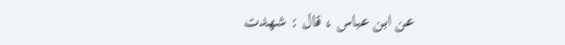عن ابن عباس ، قال : شهدت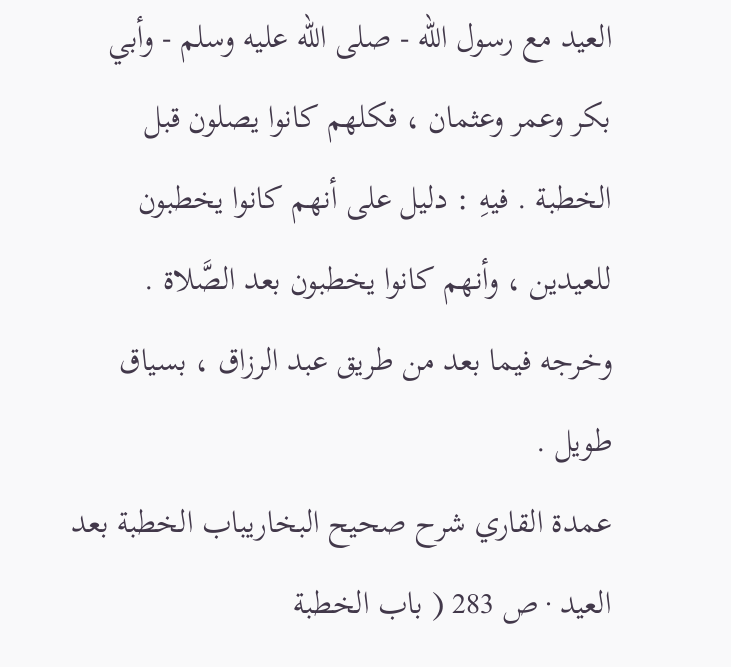العيد مع رسول الله - صلى الله عليه وسلم - وأبي بكر وعمر وعثمان ، فكلهم كانوا يصلون قبل الخطبة . فيهِ : دليل على أنهم كانوا يخطبون للعيدين ، وأنهم كانوا يخطبون بعد الصَّلاة . وخرجه فيما بعد من طريق عبد الرزاق ، بسياق طويل .
عمدة القاري شرح صحيح البخاريباب الخطبة بعد العيد · ص 283 ( باب الخطبة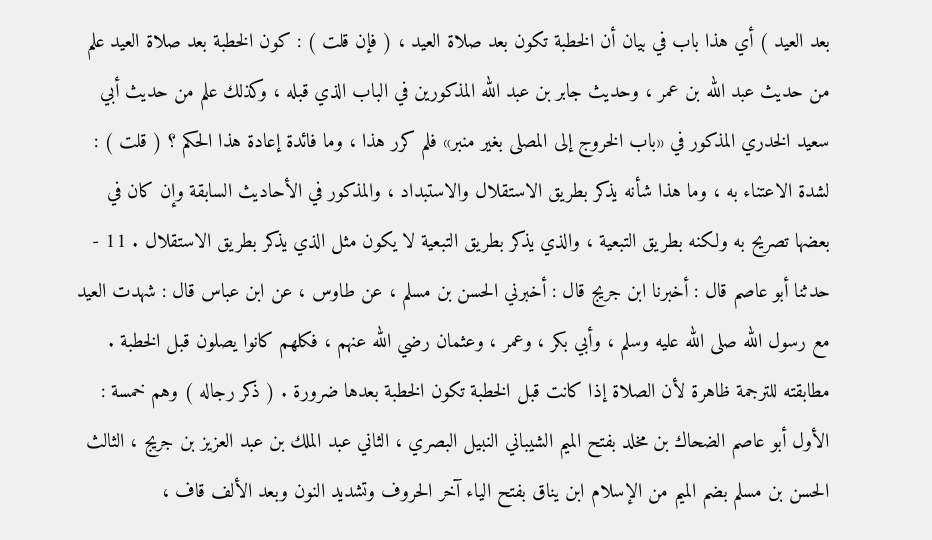بعد العيد ) أي هذا باب في بيان أن الخطبة تكون بعد صلاة العيد ، ( فإن قلت ) : كون الخطبة بعد صلاة العيد علم من حديث عبد الله بن عمر ، وحديث جابر بن عبد الله المذكورين في الباب الذي قبله ، وكذلك علم من حديث أبي سعيد الخدري المذكور في «باب الخروج إلى المصلى بغير منبر» فلم كرر هذا ، وما فائدة إعادة هذا الحكم ؟ ( قلت ) : لشدة الاعتناء به ، وما هذا شأنه يذكر بطريق الاستقلال والاستبداد ، والمذكور في الأحاديث السابقة وإن كان في بعضها تصريح به ولكنه بطريق التبعية ، والذي يذكر بطريق التبعية لا يكون مثل الذي يذكر بطريق الاستقلال . 11 - حدثنا أبو عاصم قال : أخبرنا ابن جريج قال : أخبرني الحسن بن مسلم ، عن طاوس ، عن ابن عباس قال : شهدت العيد مع رسول الله صلى الله عليه وسلم ، وأبي بكر ، وعمر ، وعثمان رضي الله عنهم ، فكلهم كانوا يصلون قبل الخطبة . مطابقته للترجمة ظاهرة لأن الصلاة إذا كانت قبل الخطبة تكون الخطبة بعدها ضرورة . ( ذكر رجاله ) وهم خمسة : الأول أبو عاصم الضحاك بن مخلد بفتح الميم الشيباني النبيل البصري ، الثاني عبد الملك بن عبد العزيز بن جريج ، الثالث الحسن بن مسلم بضم الميم من الإسلام ابن يناق بفتح الياء آخر الحروف وتشديد النون وبعد الألف قاف ،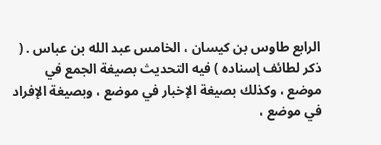الرابع طاوس بن كيسان ، الخامس عبد الله بن عباس . ( ذكر لطائف إسناده ) فيه التحديث بصيغة الجمع في موضع ، وكذلك بصيغة الإخبار في موضع ، وبصيغة الإفراد في موضع ،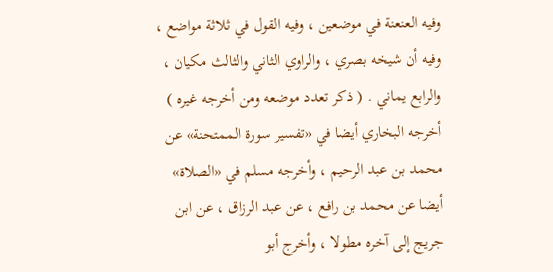وفيه العنعنة في موضعين ، وفيه القول في ثلاثة مواضع ، وفيه أن شيخه بصري ، والراوي الثاني والثالث مكيان ، والرابع يماني . ( ذكر تعدد موضعه ومن أخرجه غيره ) أخرجه البخاري أيضا في «تفسير سورة الممتحنة» عن محمد بن عبد الرحيم ، وأخرجه مسلم في «الصلاة» أيضا عن محمد بن رافع ، عن عبد الرزاق ، عن ابن جريج إلى آخره مطولا ، وأخرج أبو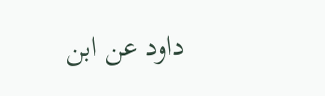داود عن ابن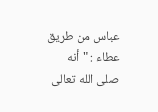عباس من طريق عطاء : "أنه صلى الله تعالى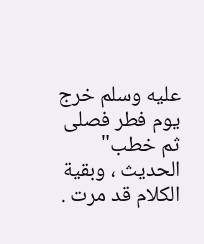عليه وسلم خرج يوم فطر فصلى ثم خطب" الحديث ، وبقية الكلام قد مرت .